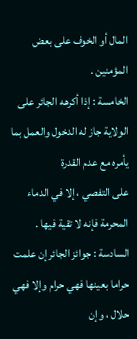المال أو الخوف على بعض المؤمنين .
الخامسة : إذا أكرهه الجائر على الولاية جاز له الدخول والعمل بما يأمره مع عدم القدرة
على التفصي ، إلا في الدماء المحرمة فإنه لا تقية فيها .
السادسة : جوائز الجائر إن علمت حراما بعينها فهي حرام وإلا فهي حلال ، وإن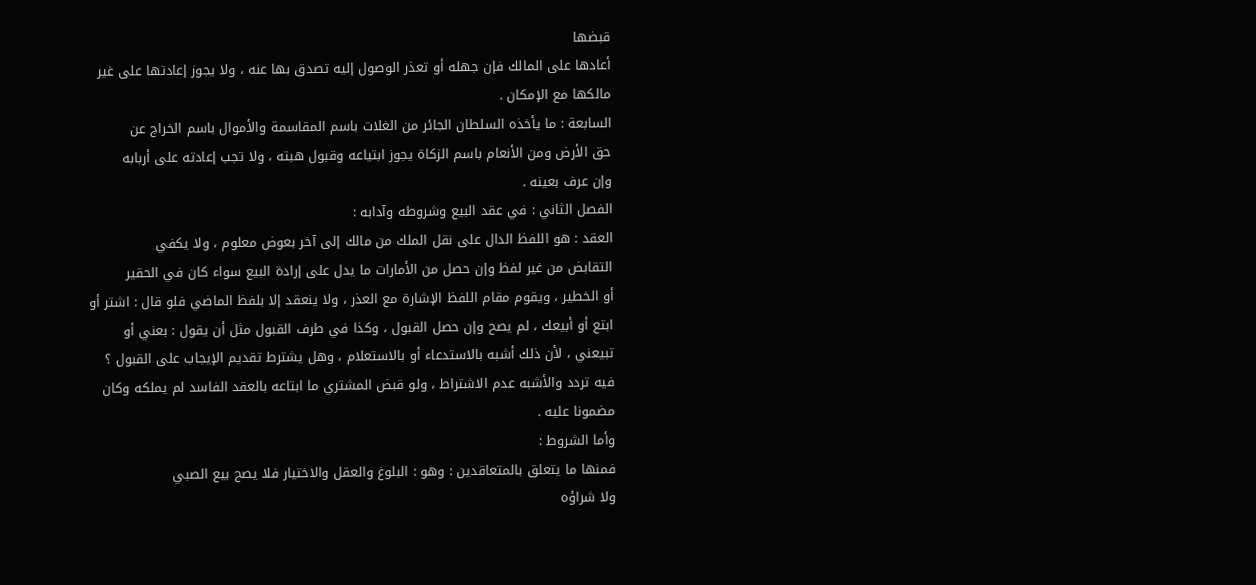قبضها
أعادها على المالك فإن جهله أو تعذر الوصول إليه تصدق بها عنه ، ولا يجوز إعادتها على غير
مالكها مع الإمكان .
السابعة : ما يأخذه السلطان الجائر من الغلات باسم المقاسمة والأموال باسم الخراج عن
حق الأرض ومن الأنعام باسم الزكاة يجوز ابتياعه وقبول هبته ، ولا تجب إعادته على أربابه
وإن عرف بعينه .
الفصل الثاني : في عقد البيع وشروطه وآدابه :
العقد : هو اللفظ الدال على نقل الملك من مالك إلى آخر بعوض معلوم ، ولا يكفي
التقابض من غير لفظ وإن حصل من الأمارات ما يدل على إرادة البيع سواء كان في الحقير
أو الخطير ، ويقوم مقام اللفظ الإشارة مع العذر ، ولا ينعقد إلا بلفظ الماضي فلو قال : اشتر أو
ابتع أو أبيعك ، لم يصح وإن حصل القبول ، وكذا في طرف القبول مثل أن يقول : بعني أو
تبيعني ، لأن ذلك أشبه بالاستدعاء أو بالاستعلام ، وهل يشترط تقديم الإيجاب على القبول ؟
فيه تردد والأشبه عدم الاشتراط ، ولو قبض المشتري ما ابتاعه بالعقد الفاسد لم يملكه وكان
مضمونا عليه .
وأما الشروط :
فمنها ما يتعلق بالمتعاقدين : وهو : البلوغ والعقل والاختيار فلا يصح بيع الصبي
ولا شراؤه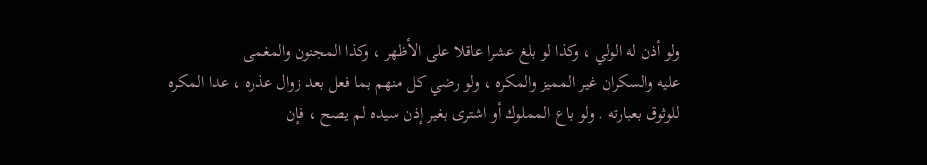ولو أذن له الولي ، وكذا لو بلغ عشرا عاقلا على الأظهر ، وكذا المجنون والمغمى
عليه والسكران غير المميز والمكره ، ولو رضي كل منهم بما فعل بعد زوال عذره ، عدا المكره
للوثوق بعبارته . ولو باع المملوك أو اشترى بغير إذن سيده لم يصح ، فإن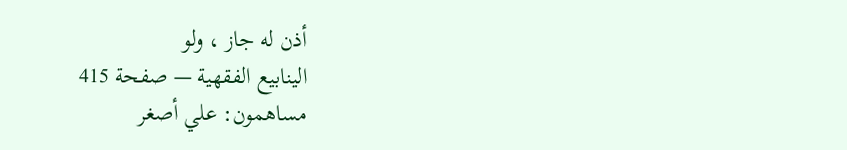أذن له جاز ، ولو
الينابيع الفقهية — صفحة 415
مساهمون: علي أصغر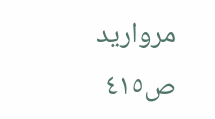مرواريد
ص٤١٥